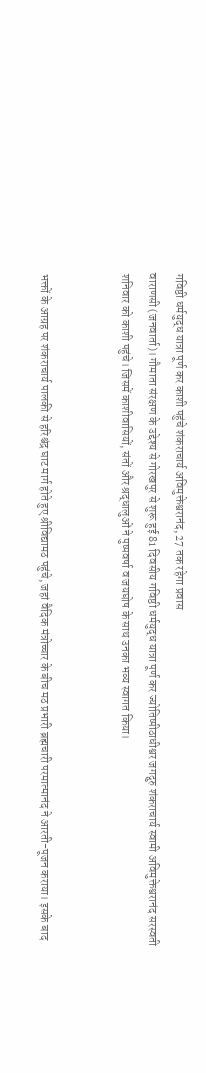गविष्ठी धर्मयुद्ध यात्रा पूर्ण कर काशी पहुंचे शंकराचार्य अविमुक्तेश्वरानंद, 27 तक रहेगा प्रवास
वाराणसी (जनवार्ता)। गौमाता संरक्षण के उद्देश्य से गोरखपुर से शुरू हुई 81 दिवसीय गविष्ठी धर्मयुद्ध यात्रा पूर्ण कर ज्योतिष्पीठाधीश्वर जगद्गुरु शंकराचार्य स्वामी अविमुक्तेश्वरानंद सरस्वती शनिवार को काशी पहुंचे। जिसमें काशीवासियों, संतों और श्रद्धालुओं ने पुष्पवर्षा व जयघोष के साथ उनका भव्य स्वागत किया।


भक्तों के आग्रह पर शंकराचार्य पालकी से हरिश्चंद्र घाट मार्ग होते हुए श्रीविद्यामठ पहुंचे, जहां वैदिक मंत्रोच्चार के बीच मठ प्रभारी ब्रह्मचारी परमात्मानंद ने आरती-पूजन कराया। इसके बाद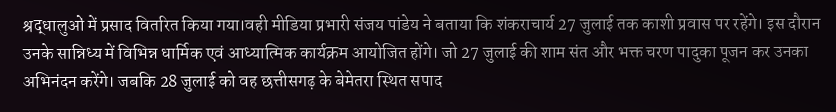श्रद्धालुओं में प्रसाद वितरित किया गया।वही मीडिया प्रभारी संजय पांडेय ने बताया कि शंकराचार्य 27 जुलाई तक काशी प्रवास पर रहेंगे। इस दौरान उनके सान्निध्य में विभिन्न धार्मिक एवं आध्यात्मिक कार्यक्रम आयोजित होंगे। जो 27 जुलाई की शाम संत और भक्त चरण पादुका पूजन कर उनका अभिनंदन करेंगे। जबकि 28 जुलाई को वह छत्तीसगढ़ के बेमेतरा स्थित सपाद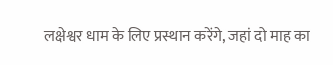लक्षेश्वर धाम के लिए प्रस्थान करेंगे, जहां दो माह का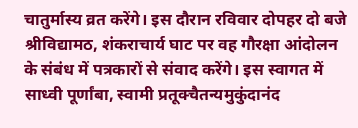चातुर्मास्य व्रत करेंगे। इस दौरान रविवार दोपहर दो बजे श्रीविद्यामठ, शंकराचार्य घाट पर वह गौरक्षा आंदोलन के संबंध में पत्रकारों से संवाद करेंगे। इस स्वागत में साध्वी पूर्णांबा, स्वामी प्रतूक्चैतन्यमुकुंदानंद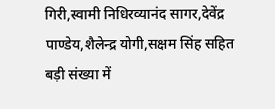गिरी,स्वामी निधिरव्यानंद सागर,देवेंद्र पाण्डेय,शैलेन्द्र योगी,सक्षम सिंह सहित बड़ी संख्या में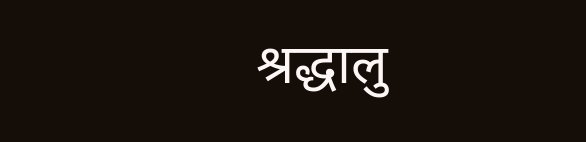श्रद्धालु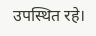उपस्थित रहे।